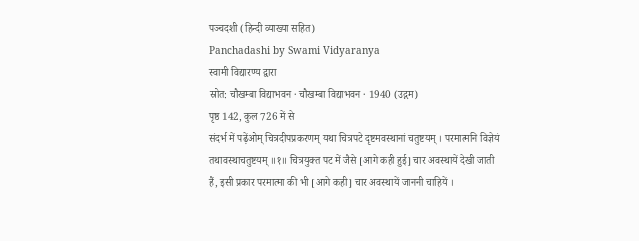पञ्चदशी (हिन्दी व्याख्या सहित)
Panchadashi by Swami Vidyaranya
स्वामी विद्यारण्य द्वारा
स्रोत: चौखम्बा विद्याभवन · चौखम्बा विद्याभवन · 1940 (उद्गम)
पृष्ठ 142, कुल 726 में से
संदर्भ में पढ़ेंओम् चित्रदीपप्रकरणम् यथा चित्रपटे दृष्टमवस्थानां चतुष्टयम् । परमात्मनि विज्ञेयं तथावस्थाचतुष्टयम् ॥१॥ चित्रयुक्त पट में जैसे [आगे कही हुई] चार अवस्थायें देखी जाती हैं, इसी प्रकार परमात्मा की भी [आगे कही] चार अवस्थायें जाननी चाहियें ।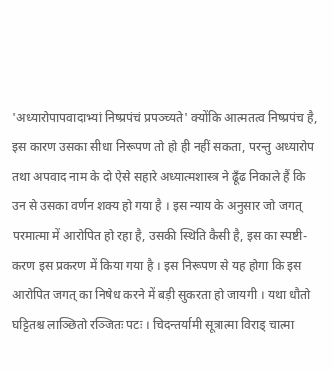'अध्यारोपापवादाभ्यां निष्प्रपंचं प्रपञ्च्यते' क्योंकि आत्मतत्व निष्प्रपंच है, इस कारण उसका सीधा निरूपण तो हो ही नहीं सकता, परन्तु अध्यारोप तथा अपवाद नाम के दो ऐसे सहारे अध्यात्मशास्त्र ने ढूँढ निकाले हैं कि उन से उसका वर्णन शक्य हो गया है । इस न्याय के अनुसार जो जगत् परमात्मा में आरोपित हो रहा है, उसकी स्थिति कैसी है, इस का स्पष्टी- करण इस प्रकरण में किया गया है । इस निरूपण से यह होगा कि इस आरोपित जगत् का निषेध करने में बड़ी सुकरता हो जायगी । यथा धौतो घट्टितश्च लाञ्छितो रञ्जितः पटः । चिदन्तर्यामी सूत्रात्मा विराड् चात्मा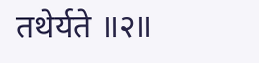तथेर्यते ॥२॥